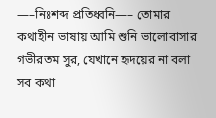—–নিঃশব্দ প্রতিধ্বনি—– তোমার কথাহীন ভাষায় আমি শুনি ভালোবাসার গভীরতম সুর, যেখানে হৃদয়ের না বলা সব কথা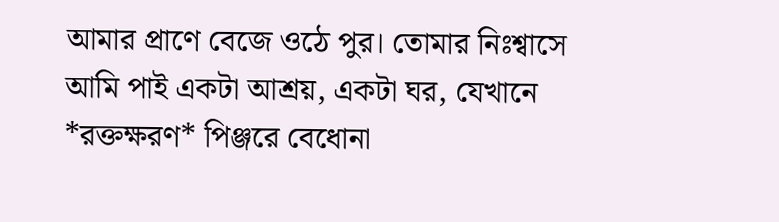আমার প্রাণে বেজে ওঠে পুর। তোমার নিঃশ্বাসে আমি পাই একটা আশ্রয়, একটা ঘর, যেখানে
*রক্তক্ষরণ* পিঞ্জরে বেধোনা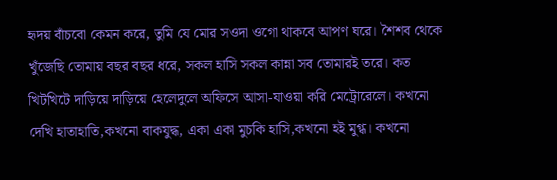হৃদয় বাঁচবো কেমন করে, তুমি যে মোর সওদা ওগো থাকবে আপণ ঘরে। শৈশব থেকে খুঁজেছি তোমায় বছর বছর ধরে, সকল হাসি সকল কান্না সব তোমারই তরে। কত
খিটখিটে দাড়িয়ে দাড়িয়ে হেলেদুলে অফিসে আসা-যাওয়া করি মেট্রোরেলে। কখনো দেখি হাতাহাতি,কখনো বাকযুদ্ধ, একা একা মুচকি হাসি,কখনো হই মুগ্ধ। কখনো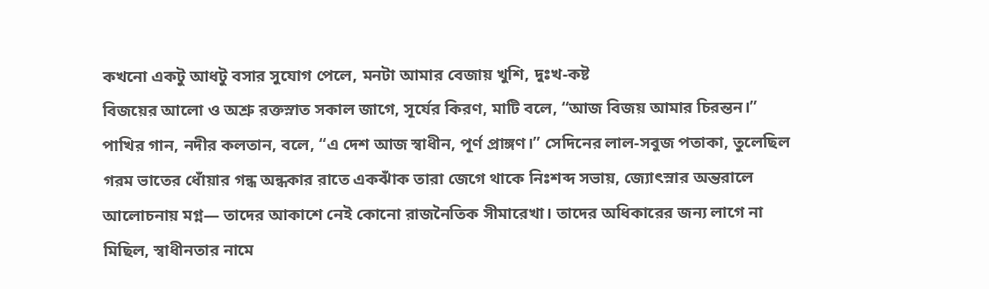কখনো একটু আধটু বসার সুযোগ পেলে, মনটা আমার বেজায় খুশি, দুঃখ-কষ্ট
বিজয়ের আলো ও অশ্রু রক্তস্নাত সকাল জাগে, সূর্যের কিরণ, মাটি বলে, “আজ বিজয় আমার চিরন্তন।” পাখির গান, নদীর কলতান, বলে, “এ দেশ আজ স্বাধীন, পূর্ণ প্রাঙ্গণ।” সেদিনের লাল-সবুজ পতাকা, তুলেছিল
গরম ভাতের ধোঁয়ার গন্ধ অন্ধকার রাতে একঝাঁক তারা জেগে থাকে নিঃশব্দ সভায়, জ্যোৎস্নার অন্তরালে আলোচনায় মগ্ন— তাদের আকাশে নেই কোনো রাজনৈতিক সীমারেখা। তাদের অধিকারের জন্য লাগে না মিছিল, স্বাধীনতার নামে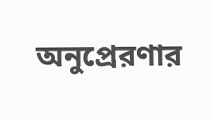অনুপ্রেরণার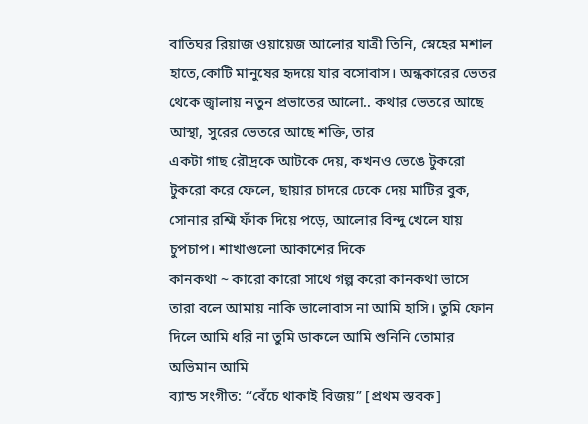বাতিঘর রিয়াজ ওয়ায়েজ আলোর যাত্রী তিনি, স্নেহের মশাল হাতে,কোটি মানুষের হৃদয়ে যার বসোবাস। অন্ধকারের ভেতর থেকে জ্বালায় নতুন প্রভাতের আলো.. কথার ভেতরে আছে আস্থা, সুরের ভেতরে আছে শক্তি, তার
একটা গাছ রৌদ্রকে আটকে দেয়, কখনও ভেঙে টুকরো টুকরো করে ফেলে, ছায়ার চাদরে ঢেকে দেয় মাটির বুক, সোনার রশ্মি ফাঁক দিয়ে পড়ে, আলোর বিন্দু খেলে যায় চুপচাপ। শাখাগুলো আকাশের দিকে
কানকথা ~ কারো কারো সাথে গল্প করো কানকথা ভাসে তারা বলে আমায় নাকি ভালোবাস না আমি হাসি। তুমি ফোন দিলে আমি ধরি না তুমি ডাকলে আমি শুনিনি তোমার অভিমান আমি
ব্যান্ড সংগীত: “বেঁচে থাকাই বিজয়” [প্রথম স্তবক]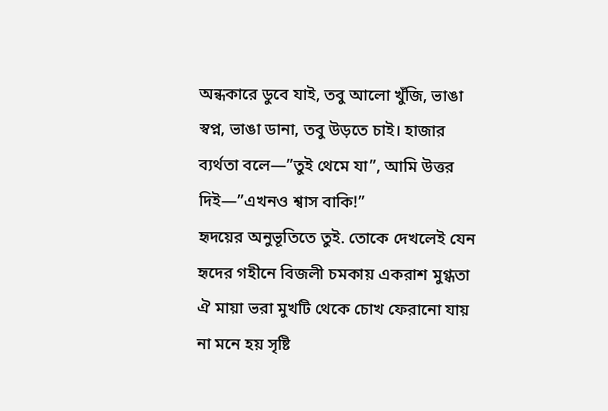অন্ধকারে ডুবে যাই, তবু আলো খুঁজি, ভাঙা স্বপ্ন, ভাঙা ডানা, তবু উড়তে চাই। হাজার ব্যর্থতা বলে—”তুই থেমে যা”, আমি উত্তর দিই—”এখনও শ্বাস বাকি!”
হৃদয়ের অনুভূতিতে তুই. তোকে দেখলেই যেন হৃদের গহীনে বিজলী চমকায় একরাশ মুগ্ধতা ঐ মায়া ভরা মুখটি থেকে চোখ ফেরানো যায় না মনে হয় সৃষ্টি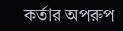কর্তার অপরুপ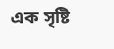এক সৃষ্টি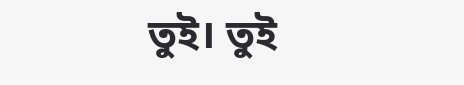তুই। তুই